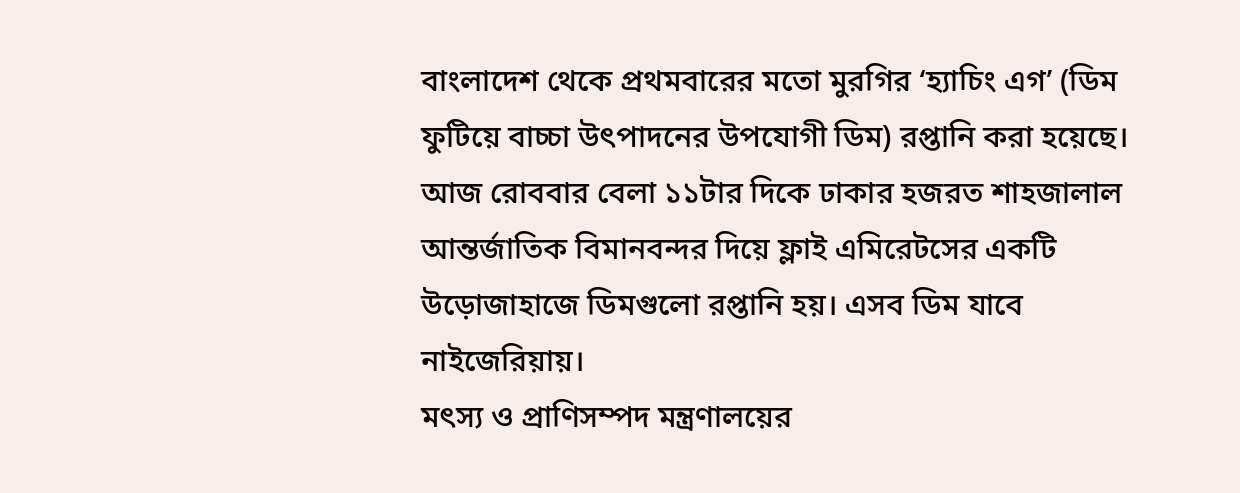বাংলাদেশ থেকে প্রথমবারের মতো মুরগির ‘হ্যাচিং এগ’ (ডিম ফুটিয়ে বাচ্চা উৎপাদনের উপযোগী ডিম) রপ্তানি করা হয়েছে। আজ রোববার বেলা ১১টার দিকে ঢাকার হজরত শাহজালাল আন্তর্জাতিক বিমানবন্দর দিয়ে ফ্লাই এমিরেটসের একটি উড়োজাহাজে ডিমগুলো রপ্তানি হয়। এসব ডিম যাবে নাইজেরিয়ায়।
মৎস্য ও প্রাণিসম্পদ মন্ত্রণালয়ের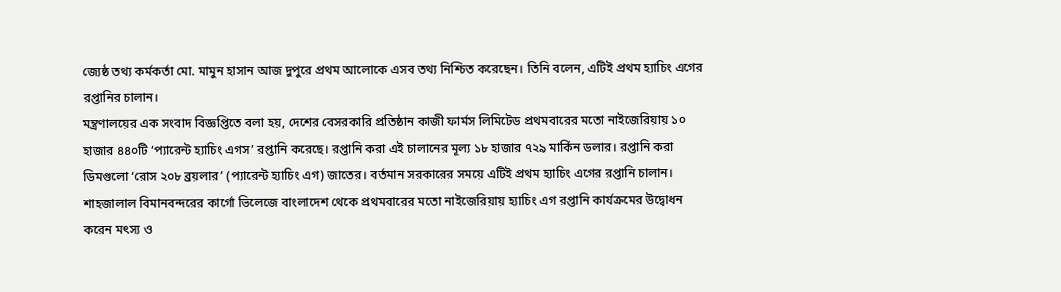জ্যেষ্ঠ তথ্য কর্মকর্তা মো. মামুন হাসান আজ দুপুরে প্রথম আলোকে এসব তথ্য নিশ্চিত করেছেন। তিনি বলেন, এটিই প্রথম হ্যাচিং এগের রপ্তানির চালান।
মন্ত্রণালয়ের এক সংবাদ বিজ্ঞপ্তিতে বলা হয়, দেশের বেসরকারি প্রতিষ্ঠান কাজী ফার্মস লিমিটেড প্রথমবারের মতো নাইজেরিয়ায় ১০ হাজার ৪৪০টি ‘প্যারেন্ট হ্যাচিং এগস’ রপ্তানি করেছে। রপ্তানি করা এই চালানের মূল্য ১৮ হাজার ৭২৯ মার্কিন ডলার। রপ্তানি করা ডিমগুলো ‘রোস ২০৮ ব্রয়লার’ (প্যারেন্ট হ্যাচিং এগ) জাতের। বর্তমান সরকারের সময়ে এটিই প্রথম হ্যাচিং এগের রপ্তানি চালান।
শাহজালাল বিমানবন্দরের কার্গো ভিলেজে বাংলাদেশ থেকে প্রথমবারের মতো নাইজেরিয়ায় হ্যাচিং এগ রপ্তানি কার্যক্রমের উদ্বোধন করেন মৎস্য ও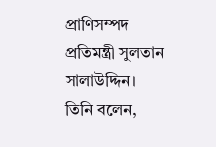প্রাণিসম্পদ প্রতিমন্ত্রী সুলতান সালাউদ্দিন। তিনি বলেন,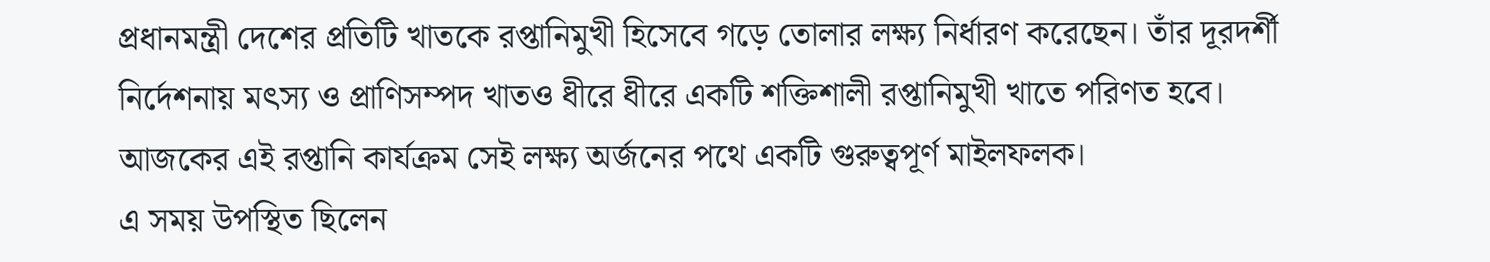প্রধানমন্ত্রী দেশের প্রতিটি খাতকে রপ্তানিমুখী হিসেবে গড়ে তোলার লক্ষ্য নির্ধারণ করেছেন। তাঁর দূরদর্শী নির্দেশনায় মৎস্য ও প্রাণিসম্পদ খাতও ধীরে ধীরে একটি শক্তিশালী রপ্তানিমুখী খাতে পরিণত হবে। আজকের এই রপ্তানি কার্যক্রম সেই লক্ষ্য অর্জনের পথে একটি গুরুত্বপূর্ণ মাইলফলক।
এ সময় উপস্থিত ছিলেন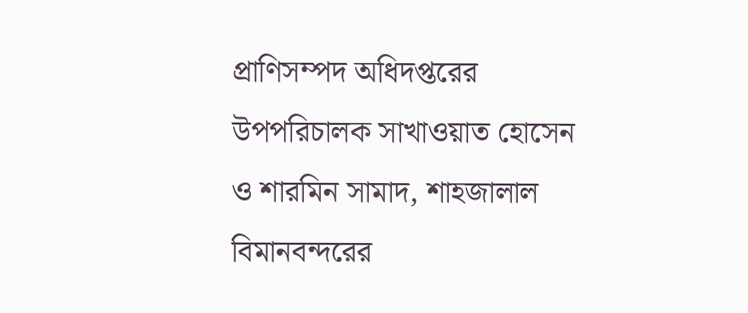প্রাণিসম্পদ অধিদপ্তরের উপপরিচালক সাখাওয়াত হোসেন ও শারমিন সামাদ, শাহজালাল বিমানবন্দরের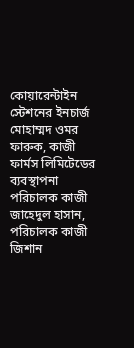কোয়ারেন্টাইন স্টেশনের ইনচার্জ মোহাম্মদ ওমর ফারুক, কাজী ফার্মস লিমিটেডের ব্যবস্থাপনা পরিচালক কাজী জাহেদুল হাসান, পরিচালক কাজী জিশান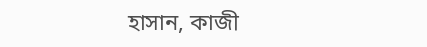হাসান, কাজী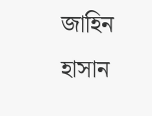জাহিন হাসান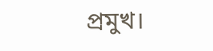প্রমুখ।